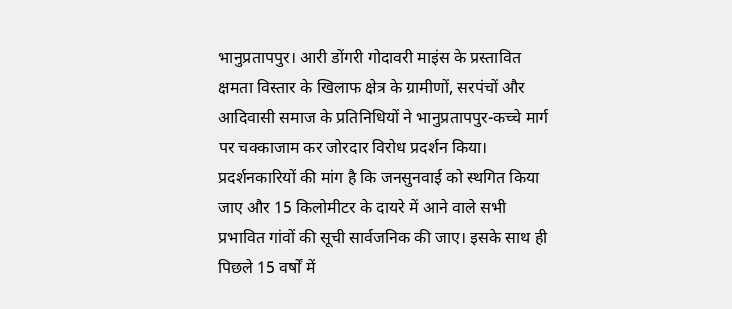भानुप्रतापपुर। आरी डोंगरी गोदावरी माइंस के प्रस्तावित क्षमता विस्तार के खिलाफ क्षेत्र के ग्रामीणों, सरपंचों और आदिवासी समाज के प्रतिनिधियों ने भानुप्रतापपुर-कच्चे मार्ग पर चक्काजाम कर जोरदार विरोध प्रदर्शन किया। प्रदर्शनकारियों की मांग है कि जनसुनवाई को स्थगित किया जाए और 15 किलोमीटर के दायरे में आने वाले सभी प्रभावित गांवों की सूची सार्वजनिक की जाए। इसके साथ ही पिछले 15 वर्षों में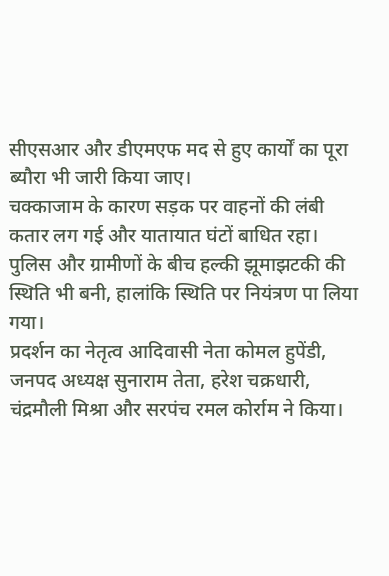सीएसआर और डीएमएफ मद से हुए कार्यों का पूरा ब्यौरा भी जारी किया जाए।
चक्काजाम के कारण सड़क पर वाहनों की लंबी कतार लग गई और यातायात घंटों बाधित रहा। पुलिस और ग्रामीणों के बीच हल्की झूमाझटकी की स्थिति भी बनी, हालांकि स्थिति पर नियंत्रण पा लिया गया।
प्रदर्शन का नेतृत्व आदिवासी नेता कोमल हुपेंडी, जनपद अध्यक्ष सुनाराम तेता, हरेश चक्रधारी, चंद्रमौली मिश्रा और सरपंच रमल कोर्राम ने किया।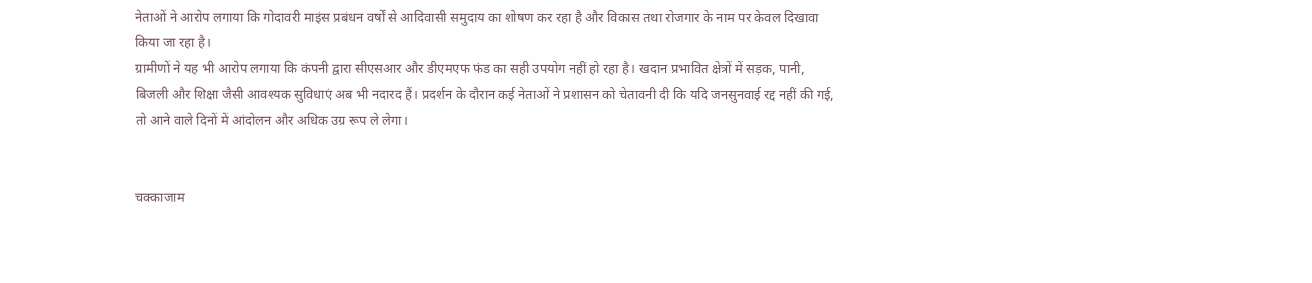नेताओं ने आरोप लगाया कि गोदावरी माइंस प्रबंधन वर्षों से आदिवासी समुदाय का शोषण कर रहा है और विकास तथा रोजगार के नाम पर केवल दिखावा किया जा रहा है।
ग्रामीणों ने यह भी आरोप लगाया कि कंपनी द्वारा सीएसआर और डीएमएफ फंड का सही उपयोग नहीं हो रहा है। खदान प्रभावित क्षेत्रों में सड़क, पानी, बिजली और शिक्षा जैसी आवश्यक सुविधाएं अब भी नदारद हैं। प्रदर्शन के दौरान कई नेताओं ने प्रशासन को चेतावनी दी कि यदि जनसुनवाई रद्द नहीं की गई, तो आने वाले दिनों में आंदोलन और अधिक उग्र रूप ले लेगा।


चक्काजाम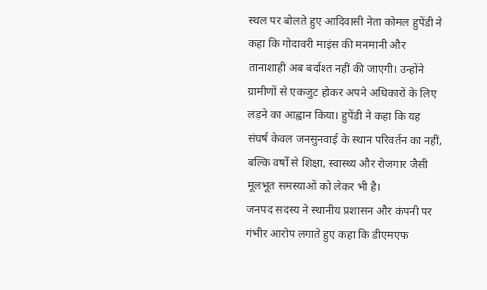स्थल पर बोलते हुए आदिवासी नेता कोमल हुपेंडी ने कहा कि गोदावरी माइंस की मनमानी और तानाशाही अब बर्दाश्त नहीं की जाएगी। उन्होंने ग्रामीणों से एकजुट होकर अपने अधिकारों के लिए लड़ने का आह्वान किया। हुपेंडी ने कहा कि यह संघर्ष केवल जनसुनवाई के स्थान परिवर्तन का नहीं, बल्कि वर्षों से शिक्षा, स्वास्थ्य और रोजगार जैसी मूलभूत समस्याओं को लेकर भी है।
जनपद सदस्य ने स्थानीय प्रशासन और कंपनी पर गंभीर आरोप लगाते हुए कहा कि डीएमएफ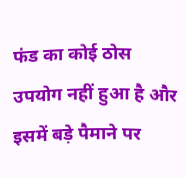फंड का कोई ठोस उपयोग नहीं हुआ है और इसमें बड़े पैमाने पर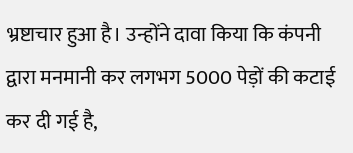भ्रष्टाचार हुआ है। उन्होंने दावा किया कि कंपनी द्वारा मनमानी कर लगभग 5000 पेड़ों की कटाई कर दी गई है,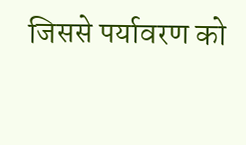जिससे पर्यावरण को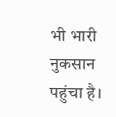भी भारी नुकसान पहुंचा है।